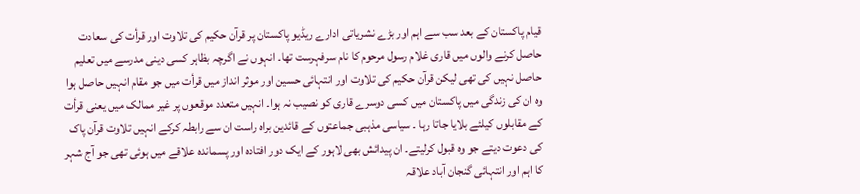قیام پاکستان کے بعد سب سے اہم اور بڑے نشریاتی ادارے ریڈیو پاکستان پر قرآن حکیم کی تلاوت اور قرأت کی سعادت حاصل کرنے والوں میں قاری غلام رسول مرحوم کا نام سرفہرست تھا۔ انہوں نے اگرچہ بظاہر کسی دینی مدرسے میں تعلیم حاصل نہیں کی تھی لیکن قرآن حکیم کی تلاوت اور انتہائی حسین اور موثر انداز میں قرأت میں جو مقام انہیں حاصل ہوا وہ ان کی زندگی میں پاکستان میں کسی دوسرے قاری کو نصیب نہ ہوا۔ انہیں متعدد موقعوں پر غیر ممالک میں یعنی قرأت کے مقابلوں کیلئے بلایا جاتا رہا ۔ سیاسی مذہبی جماعتوں کے قائدین براہ راست ان سے رابطہ کرکے انہیں تلاوت قرآن پاک کی دعوت دیتے جو وہ قبول کرلیتے۔ ان پیدائش بھی لاہور کے ایک دور افتادہ اور پسماندہ علاقے میں ہوئی تھی جو آج شہر کا اہم اور انتہائی گنجان آباد علاقہ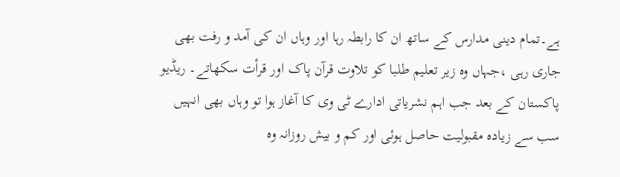ہے۔تمام دینی مدارس کے ساتھ ان کا رابطہ رہا اور وہاں ان کی آمد و رفت بھی جاری رہی ،جہاں وہ زیر تعلیم طلبا کو تلاوت قرآن پاک اور قرأت سکھاتے۔ ریڈیو پاکستان کے بعد جب اہم نشریاتی ادارے ٹی وی کا آغاز ہوا تو وہاں بھی انہیں سب سے زیادہ مقبولیت حاصل ہوئی اور کم و بیش روزانہ وہ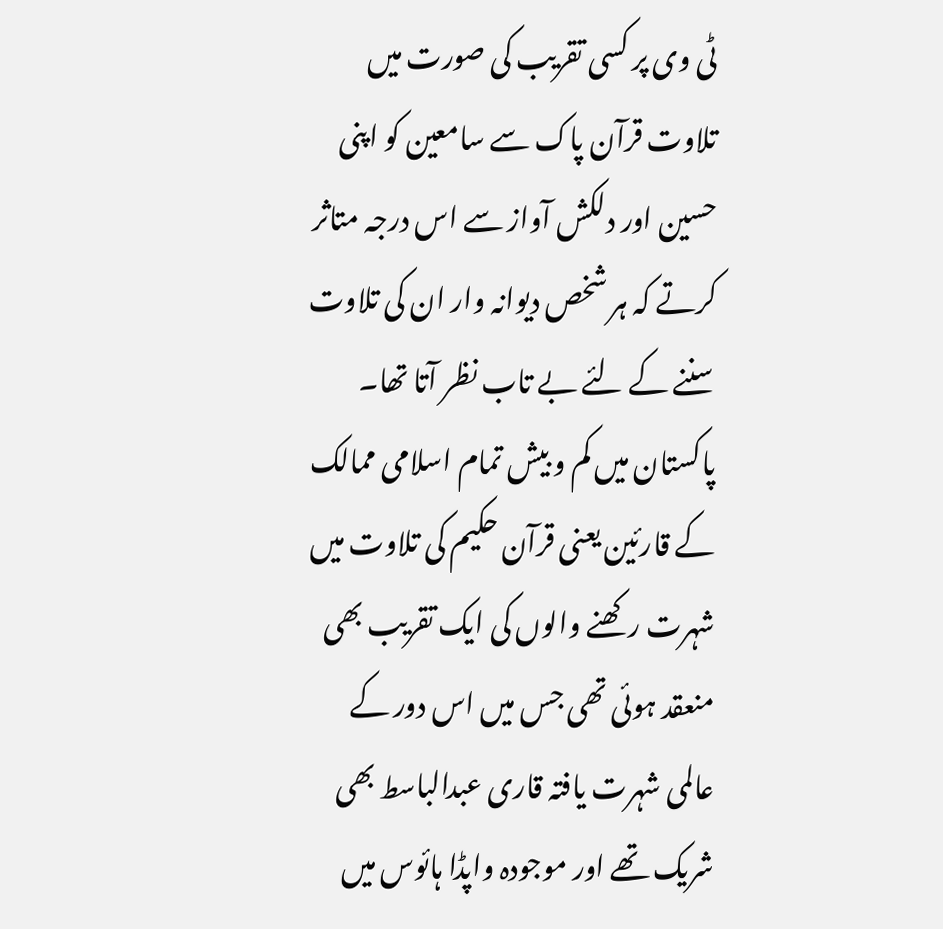ٹی وی پر کسی تقریب کی صورت میں تلاوت قرآن پاک سے سامعین کو اپنی حسین اور دلکش آواز سے اس درجہ متاثر کرتے کہ ہر شخص دیوانہ وار ان کی تلاوت سننے کے لئے بے تاب نظر آتا تھا۔ پاکستان میں کم و بیش تمام اسلامی ممالک کے قارئین یعنی قرآن حکیم کی تلاوت میں شہرت رکھنے والوں کی ایک تقریب بھی منعقد ہوئی تھی جس میں اس دور کے عالمی شہرت یافتہ قاری عبدالباسط بھی شریک تھے اور موجودہ واپڈا ہائوس میں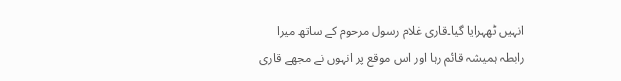انہیں ٹھہرایا گیا۔قاری غلام رسول مرحوم کے ساتھ میرا رابطہ ہمیشہ قائم رہا اور اس موقع پر انہوں نے مجھے قاری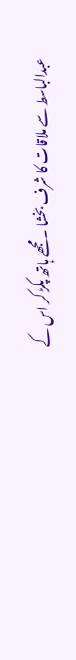عبدالباسط سے ملاقات کا شرف بخشا ۔مجھے ہاتھ پکڑ کر اس کے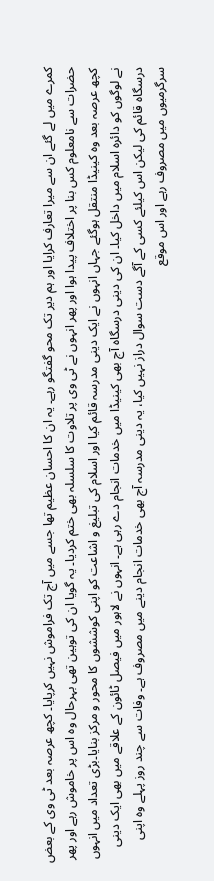کمرے میں لے گئے ان سے میرا تعارف کرایا اور ہم دیر تک محو گفتگو رہے۔ یہ ان کا احسان عظیم تھا جسے میں آج تک فراموش نہیں کرپایا۔ کچھ عرصہ بعد ٹی وی کے بعض حضرات سے نامعلوم کس بنا پر اختلاف پیدا ہوا اور پھر انہوں نے ٹی وی پر تلاوت کا سلسلہ بھی ختم کردیا۔ یہ گویا ان کی توہین تھی بہرحال وہ اس پر خاموش رہے اور پھر کچھ عرصہ بعد وہ کینیڈا منتقل ہوگئے جہاں انہوں نے ایک دینی مدرسہ قائم کیا اور اسلام کی تبلیغ و اشاعت کو اپنی کوششوں کا محور و مرکز بنایا۔بڑی تعداد میں انہوں نے لوگوں کو دائرہ اسلام میں داخل کیا۔ ان کی دینی درسگاہ آج بھی کینیڈا میں خدمات انجام دے رہی ہے۔ انہوں نے لاہور میں فیصل ٹائون کے علاقے میں بھی ایک دینی درسگاہ قائم کی لیکن اس کیلئے کسی کے آگے دست سوال دراز نہیں کیا، یہ دینی مدرسہ آج بھی خدمات انجام دینے میں مصروف ہے۔ وفات سے چند روز پہلے وہ اپنی سرگرمیوں میں مصروف رہے اور اس موقع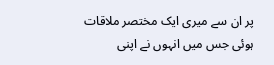پر ان سے میری ایک مختصر ملاقات ہوئی جس میں انہوں نے اپنی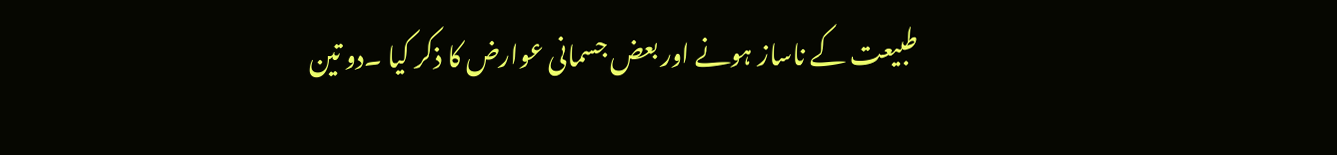طبیعت کے ناساز ہونے اور بعض جسمانی عوارض کا ذکر کیا ۔دو تین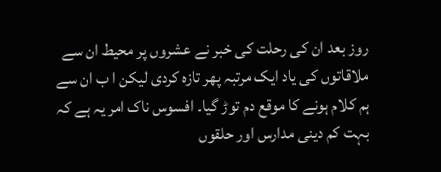روز بعد ان کی رحلت کی خبر نے عشروں پر محیط ان سے ملاقاتوں کی یاد ایک مرتبہ پھر تازہ کردی لیکن ا ب ان سے ہم کلام ہونے کا موقع دم توڑ گیا۔ افسوس ناک امر یہ ہے کہ بہت کم دینی مدارس اور حلقوں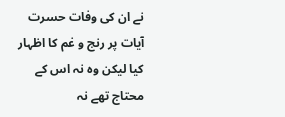نے ان کی وفات حسرت آیات پر رنج و غم کا اظہار کیا لیکن وہ نہ اس کے محتاج تھے نہ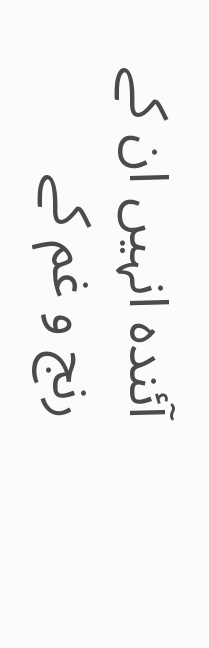آئندہ انہیں ان کے رنج و غم کے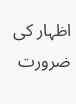اظہار کی ضرورت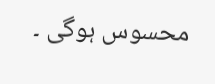محسوس ہوگی ۔